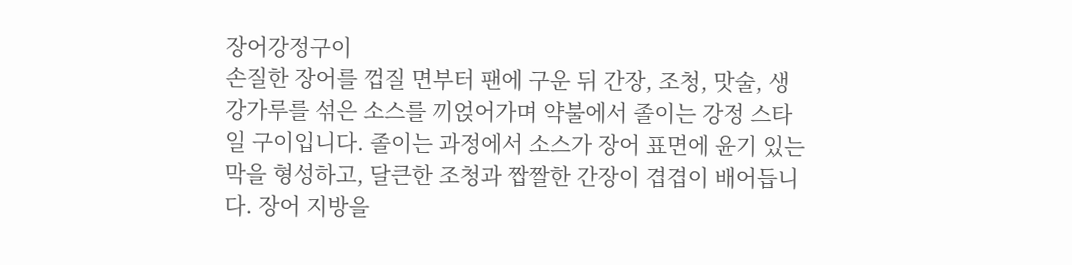장어강정구이
손질한 장어를 껍질 면부터 팬에 구운 뒤 간장, 조청, 맛술, 생강가루를 섞은 소스를 끼얹어가며 약불에서 졸이는 강정 스타일 구이입니다. 졸이는 과정에서 소스가 장어 표면에 윤기 있는 막을 형성하고, 달큰한 조청과 짭짤한 간장이 겹겹이 배어듭니다. 장어 지방을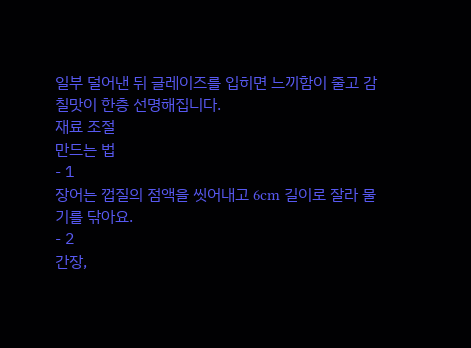일부 덜어낸 뒤 글레이즈를 입히면 느끼함이 줄고 감칠맛이 한층 선명해집니다.
재료 조절
만드는 법
- 1
장어는 껍질의 점액을 씻어내고 6cm 길이로 잘라 물기를 닦아요.
- 2
간장,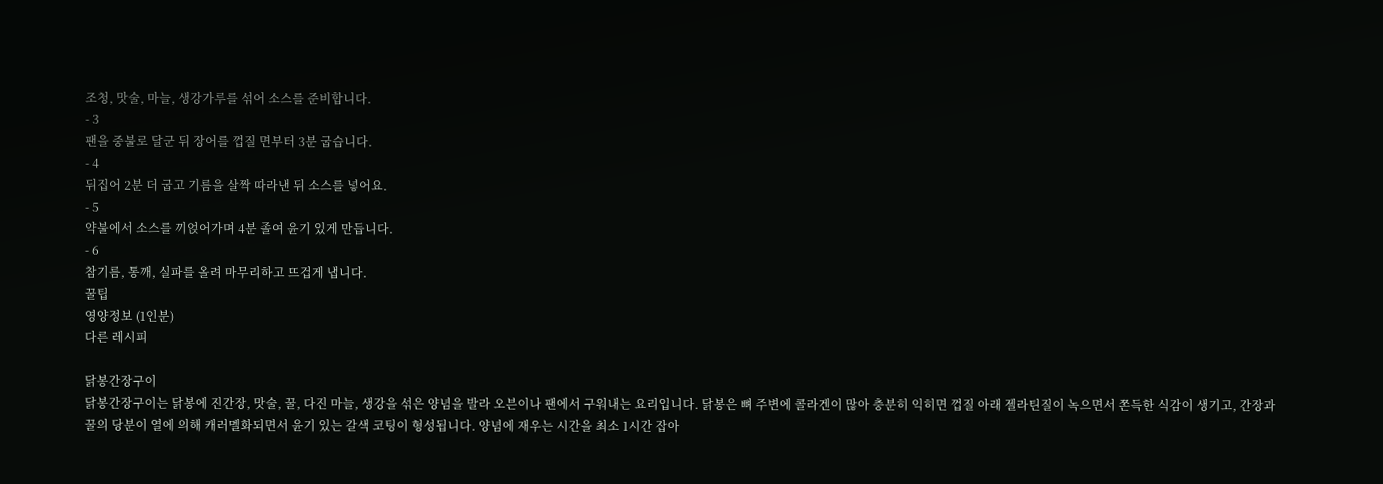조청, 맛술, 마늘, 생강가루를 섞어 소스를 준비합니다.
- 3
팬을 중불로 달군 뒤 장어를 껍질 면부터 3분 굽습니다.
- 4
뒤집어 2분 더 굽고 기름을 살짝 따라낸 뒤 소스를 넣어요.
- 5
약불에서 소스를 끼얹어가며 4분 졸여 윤기 있게 만듭니다.
- 6
참기름, 통깨, 실파를 올려 마무리하고 뜨겁게 냅니다.
꿀팁
영양정보 (1인분)
다른 레시피

닭봉간장구이
닭봉간장구이는 닭봉에 진간장, 맛술, 꿀, 다진 마늘, 생강을 섞은 양념을 발라 오븐이나 팬에서 구워내는 요리입니다. 닭봉은 뼈 주변에 콜라겐이 많아 충분히 익히면 껍질 아래 젤라틴질이 녹으면서 쫀득한 식감이 생기고, 간장과 꿀의 당분이 열에 의해 캐러멜화되면서 윤기 있는 갈색 코팅이 형성됩니다. 양념에 재우는 시간을 최소 1시간 잡아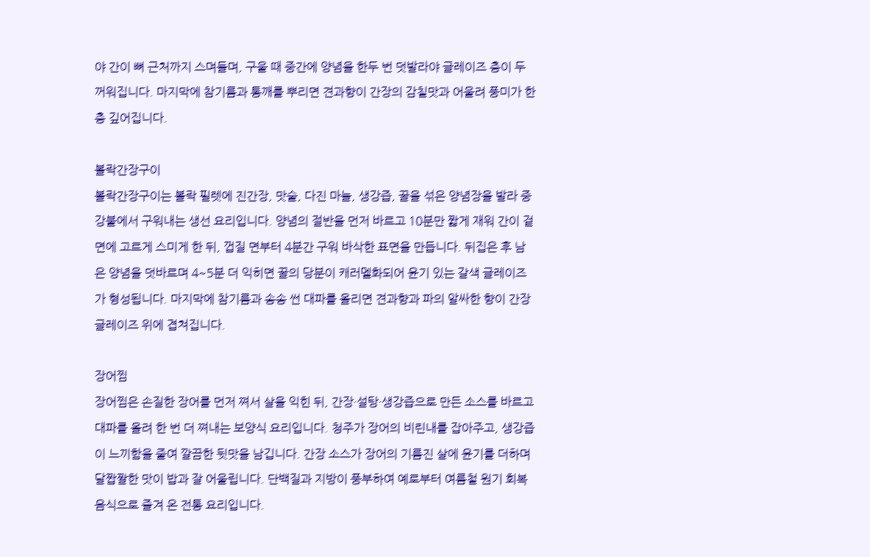야 간이 뼈 근처까지 스며들며, 구울 때 중간에 양념을 한두 번 덧발라야 글레이즈 층이 두꺼워집니다. 마지막에 참기름과 통깨를 뿌리면 견과향이 간장의 감칠맛과 어울려 풍미가 한층 깊어집니다.

볼락간장구이
볼락간장구이는 볼락 필렛에 진간장, 맛술, 다진 마늘, 생강즙, 꿀을 섞은 양념장을 발라 중강불에서 구워내는 생선 요리입니다. 양념의 절반을 먼저 바르고 10분만 짧게 재워 간이 겉면에 고르게 스미게 한 뒤, 껍질 면부터 4분간 구워 바삭한 표면을 만듭니다. 뒤집은 후 남은 양념을 덧바르며 4~5분 더 익히면 꿀의 당분이 캐러멜화되어 윤기 있는 갈색 글레이즈가 형성됩니다. 마지막에 참기름과 송송 썬 대파를 올리면 견과향과 파의 알싸한 향이 간장 글레이즈 위에 겹쳐집니다.

장어찜
장어찜은 손질한 장어를 먼저 쪄서 살을 익힌 뒤, 간장·설탕·생강즙으로 만든 소스를 바르고 대파를 올려 한 번 더 쪄내는 보양식 요리입니다. 청주가 장어의 비린내를 잡아주고, 생강즙이 느끼함을 줄여 깔끔한 뒷맛을 남깁니다. 간장 소스가 장어의 기름진 살에 윤기를 더하며 달짭짤한 맛이 밥과 잘 어울립니다. 단백질과 지방이 풍부하여 예로부터 여름철 원기 회복 음식으로 즐겨 온 전통 요리입니다.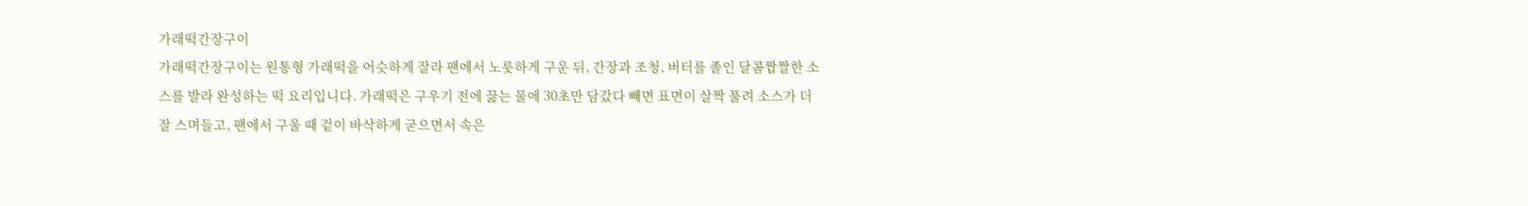가래떡간장구이
가래떡간장구이는 원통형 가래떡을 어슷하게 잘라 팬에서 노릇하게 구운 뒤, 간장과 조청, 버터를 졸인 달콤짭짤한 소스를 발라 완성하는 떡 요리입니다. 가래떡은 구우기 전에 끓는 물에 30초만 담갔다 빼면 표면이 살짝 풀려 소스가 더 잘 스며들고, 팬에서 구울 때 겉이 바삭하게 굳으면서 속은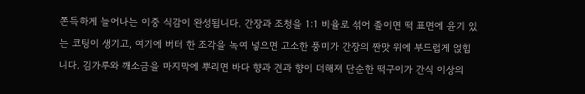쫀득하게 늘어나는 이중 식감이 완성됩니다. 간장과 조청을 1:1 비율로 섞어 졸이면 떡 표면에 윤기 있는 코팅이 생기고, 여기에 버터 한 조각을 녹여 넣으면 고소한 풍미가 간장의 짠맛 위에 부드럽게 얹힙니다. 김가루와 깨소금을 마지막에 뿌리면 바다 향과 견과 향이 더해져 단순한 떡구이가 간식 이상의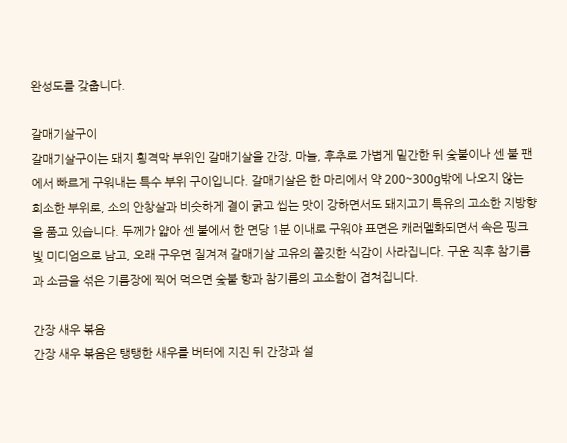완성도를 갖춥니다.

갈매기살구이
갈매기살구이는 돼지 횡격막 부위인 갈매기살을 간장, 마늘, 후추로 가볍게 밑간한 뒤 숯불이나 센 불 팬에서 빠르게 구워내는 특수 부위 구이입니다. 갈매기살은 한 마리에서 약 200~300g밖에 나오지 않는 희소한 부위로, 소의 안창살과 비슷하게 결이 굵고 씹는 맛이 강하면서도 돼지고기 특유의 고소한 지방향을 품고 있습니다. 두께가 얇아 센 불에서 한 면당 1분 이내로 구워야 표면은 캐러멜화되면서 속은 핑크빛 미디엄으로 남고, 오래 구우면 질겨져 갈매기살 고유의 쫄깃한 식감이 사라집니다. 구운 직후 참기름과 소금을 섞은 기름장에 찍어 먹으면 숯불 향과 참기름의 고소함이 겹쳐집니다.

간장 새우 볶음
간장 새우 볶음은 탱탱한 새우를 버터에 지진 뒤 간장과 설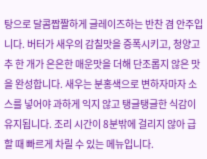탕으로 달콤짭짤하게 글레이즈하는 반찬 겸 안주입니다. 버터가 새우의 감칠맛을 증폭시키고, 청양고추 한 개가 은은한 매운맛을 더해 단조롭지 않은 맛을 완성합니다. 새우는 분홍색으로 변하자마자 소스를 넣어야 과하게 익지 않고 탱글탱글한 식감이 유지됩니다. 조리 시간이 8분밖에 걸리지 않아 급할 때 빠르게 차릴 수 있는 메뉴입니다.